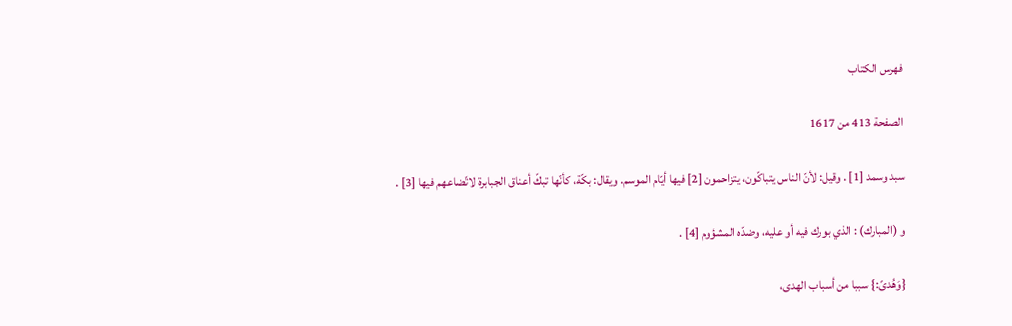فهرس الكتاب

الصفحة 413 من 1617

سبد وسمد [1] . وقيل: لأنّ الناس يتباكّون، يتزاحمون [2] فيها أيّام الموسم. ويقال: بكّة، كأنّها تبكّ أعناق الجبابرة لاتّضاعهم فيها [3] .

و (المبارك) : الذي بورك فيه أو عليه، وضدّه المشؤوم [4] .

{وَهُدىً:} سببا من أسباب الهدى،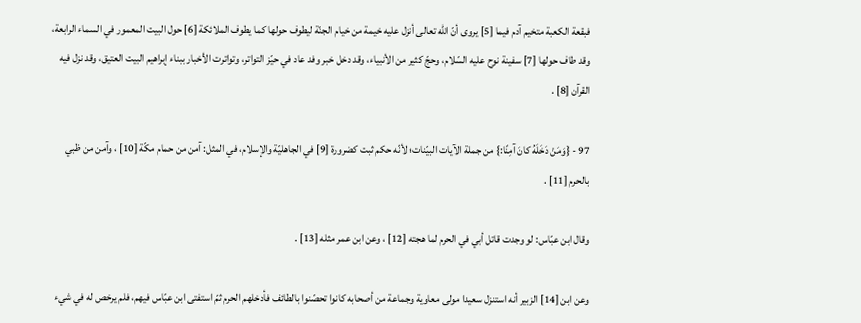فبقعة الكعبة متخيم آدم فيما [5] يروى أنّ الله تعالى أنزل عليه خيمة من خيام الجنّة ليطوف حولها كما يطوف الملائكة [6] حول البيت المعمور في السماء الرابعة، وقد طاف حولها [7] سفينة نوح عليه السّلام، وحجّ كثير من الأنبياء، وقد دخل خبر وفد عاد في حيّز التواتر، وتواترت الأخبار ببناء إبراهيم البيت العتيق، وقد نزل فيه القرآن [8] .

97 - {وَمَنْ دَخَلَهُ كانَ آمِنًا:} من جملة الآيات البيّنات؛ لأنّه حكم ثبت كضرورة [9] في الجاهليّة والإسلام، في المثل: آمن من حمام مكّة [10] ، وآمن من ظبي بالحرم [11] .

وقال ابن عبّاس: لو وجدت قاتل أبي في الحرم لما هجته [12] ، وعن ابن عمر مثله [13] .

وعن ابن [14] الزبير أنه استنزل سعيدا مولى معاوية وجماعة من أصحابه كانوا تحصّنوا بالطائف فأدخلهم الحرم ثمّ استفتى ابن عبّاس فيهم، فلم يرخص له في شيء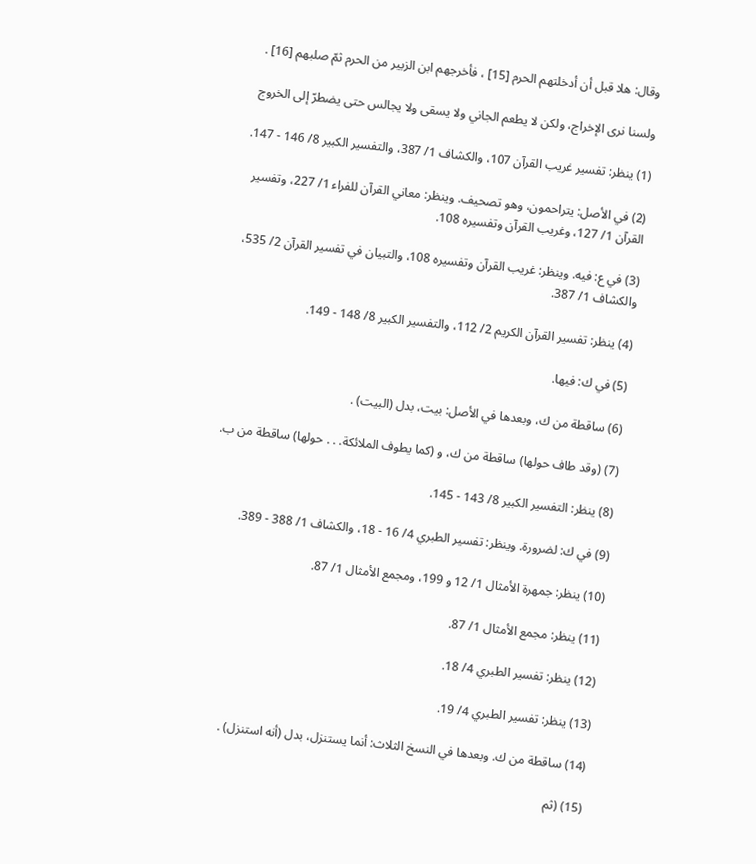وقال: هلا قبل أن أدخلتهم الحرم [15] ، فأخرجهم ابن الزبير من الحرم ثمّ صلبهم [16] .

ولسنا نرى الإخراج، ولكن لا يطعم الجاني ولا يسقى ولا يجالس حتى يضطرّ إلى الخروج

(1) ينظر: تفسير غريب القرآن 107، والكشاف 1/ 387، والتفسير الكبير 8/ 146 - 147.

(2) في الأصل: يتراحمون، وهو تصحيف. وينظر: معاني القرآن للفراء 1/ 227، وتفسير القرآن 1/ 127، وغريب القرآن وتفسيره 108.

(3) في ع: فيه. وينظر: غريب القرآن وتفسيره 108، والتبيان في تفسير القرآن 2/ 535، والكشاف 1/ 387.

(4) ينظر: تفسير القرآن الكريم 2/ 112، والتفسير الكبير 8/ 148 - 149.

(5) في ك: فيها.

(6) ساقطة من ك، وبعدها في الأصل: بيت، بدل (البيت) .

(7) (وقد طاف حولها) ساقطة من ك، و (كما يطوف الملائكة. . . حولها) ساقطة من ب.

(8) ينظر: التفسير الكبير 8/ 143 - 145.

(9) في ك: لضرورة. وينظر: تفسير الطبري 4/ 16 - 18، والكشاف 1/ 388 - 389.

(10) ينظر: جمهرة الأمثال 1/ 12 و 199، ومجمع الأمثال 1/ 87.

(11) ينظر: مجمع الأمثال 1/ 87.

(12) ينظر: تفسير الطبري 4/ 18.

(13) ينظر: تفسير الطبري 4/ 19.

(14) ساقطة من ك. وبعدها في النسخ الثلاث: أنما يستنزل، بدل (أنه استنزل) .

(15) (ثم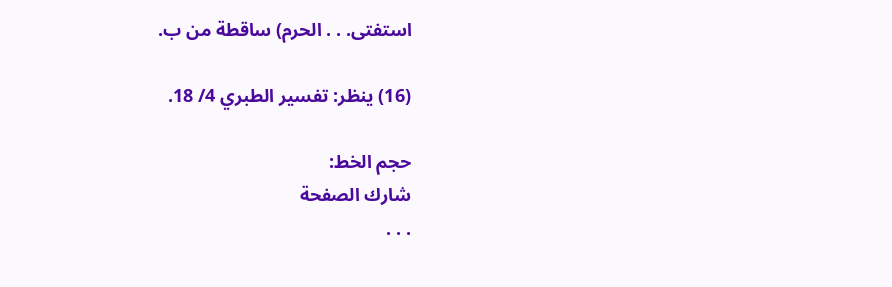استفتى. . . الحرم) ساقطة من ب.

(16) ينظر: تفسير الطبري 4/ 18.

حجم الخط:
شارك الصفحة
. . .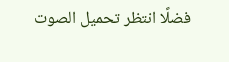فضلًا انتظر تحميل الصوت